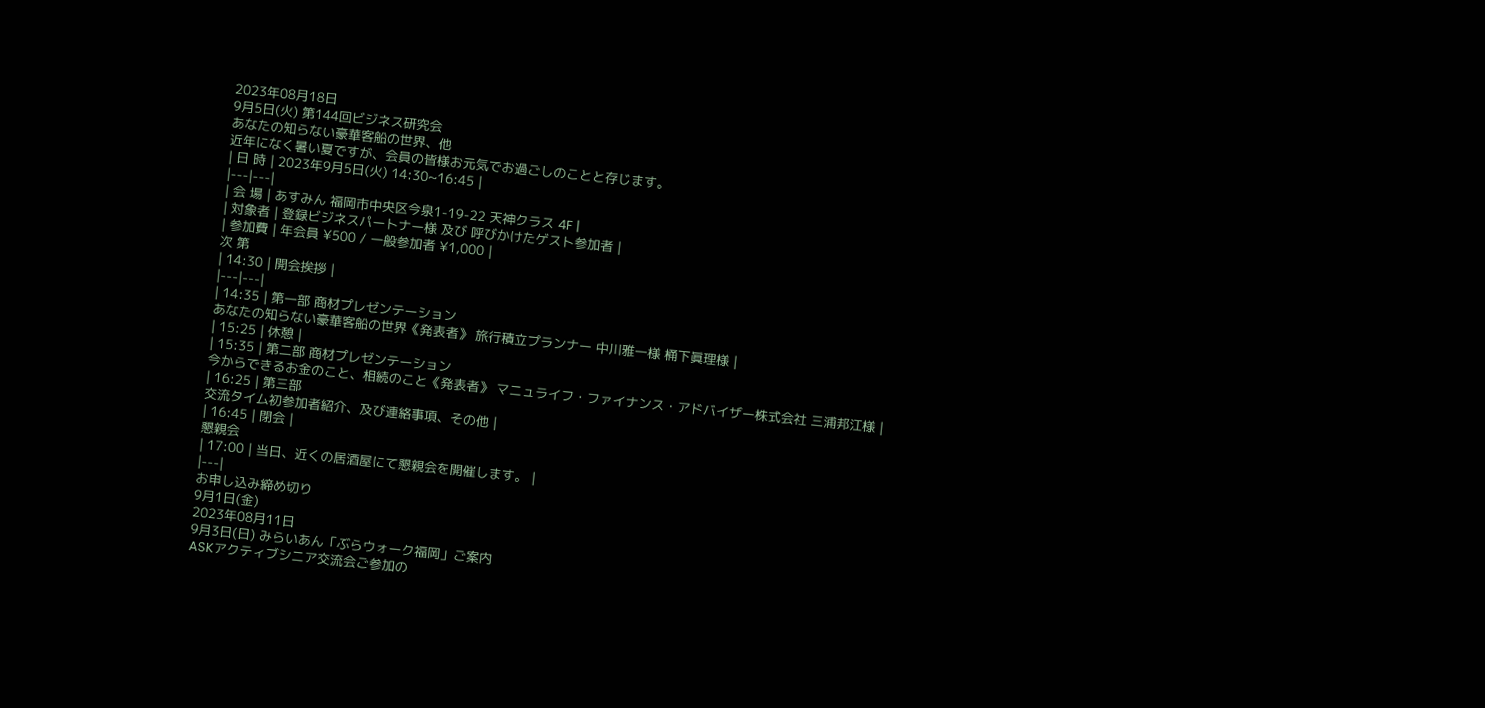2023年08月18日
9月5日(火) 第144回ビジネス研究会
あなたの知らない豪華客船の世界、他
近年になく暑い夏ですが、会員の皆様お元気でお過ごしのことと存じます。
| 日 時 | 2023年9月5日(火) 14:30~16:45 |
|---|---|
| 会 場 | あすみん 福岡市中央区今泉1-19-22 天神クラス 4F |
| 対象者 | 登録ビジネスパートナー様 及び 呼びかけたゲスト参加者 |
| 参加費 | 年会員 ¥500 / 一般参加者 ¥1,000 |
次 第
| 14:30 | 開会挨拶 |
|---|---|
| 14:35 | 第一部 商材プレゼンテーション
あなたの知らない豪華客船の世界《発表者》 旅行積立プランナー 中川雅一様 桶下眞理様 |
| 15:25 | 休憩 |
| 15:35 | 第二部 商材プレゼンテーション
今からできるお金のこと、相続のこと《発表者》 マニュライフ・ファイナンス・アドバイザー株式会社 三浦邦江様 |
| 16:25 | 第三部
交流タイム初参加者紹介、及び連絡事項、その他 |
| 16:45 | 閉会 |
懇親会
| 17:00 | 当日、近くの居酒屋にて懇親会を開催します。 |
|---|
お申し込み締め切り
9月1日(金)
2023年08月11日
9月3日(日) みらいあん「ぶらウォーク福岡」ご案内
ASKアクティブシニア交流会ご参加の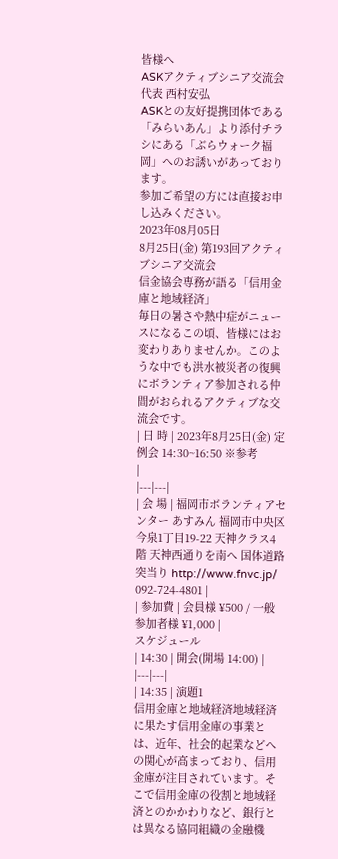皆様へ
ASKアクティブシニア交流会 代表 西村安弘
ASKとの友好提携団体である「みらいあん」より添付チラシにある「ぶらウォーク福岡」へのお誘いがあっております。
参加ご希望の方には直接お申し込みください。
2023年08月05日
8月25日(金) 第193回アクティブシニア交流会
信金協会専務が語る「信用金庫と地域経済」
毎日の暑さや熱中症がニュースになるこの頃、皆様にはお変わりありませんか。このような中でも洪水被災者の復興にボランティア参加される仲間がおられるアクティブな交流会です。
| 日 時 | 2023年8月25日(金) 定例会 14:30~16:50 ※参考
|
|---|---|
| 会 場 | 福岡市ボランティアセンター あすみん 福岡市中央区今泉1丁目19-22 天神クラス4階 天神西通りを南へ 国体道路突当り http://www.fnvc.jp/ 092-724-4801 |
| 参加費 | 会員様 ¥500 / 一般参加者様 ¥1,000 |
スケジュール
| 14:30 | 開会(開場 14:00) |
|---|---|
| 14:35 | 演題1
信用金庫と地域経済地域経済に果たす信用金庫の事業とは、近年、社会的起業などへの関心が高まっており、信用金庫が注目されています。そこで信用金庫の役割と地域経済とのかかわりなど、銀行とは異なる協同組織の金融機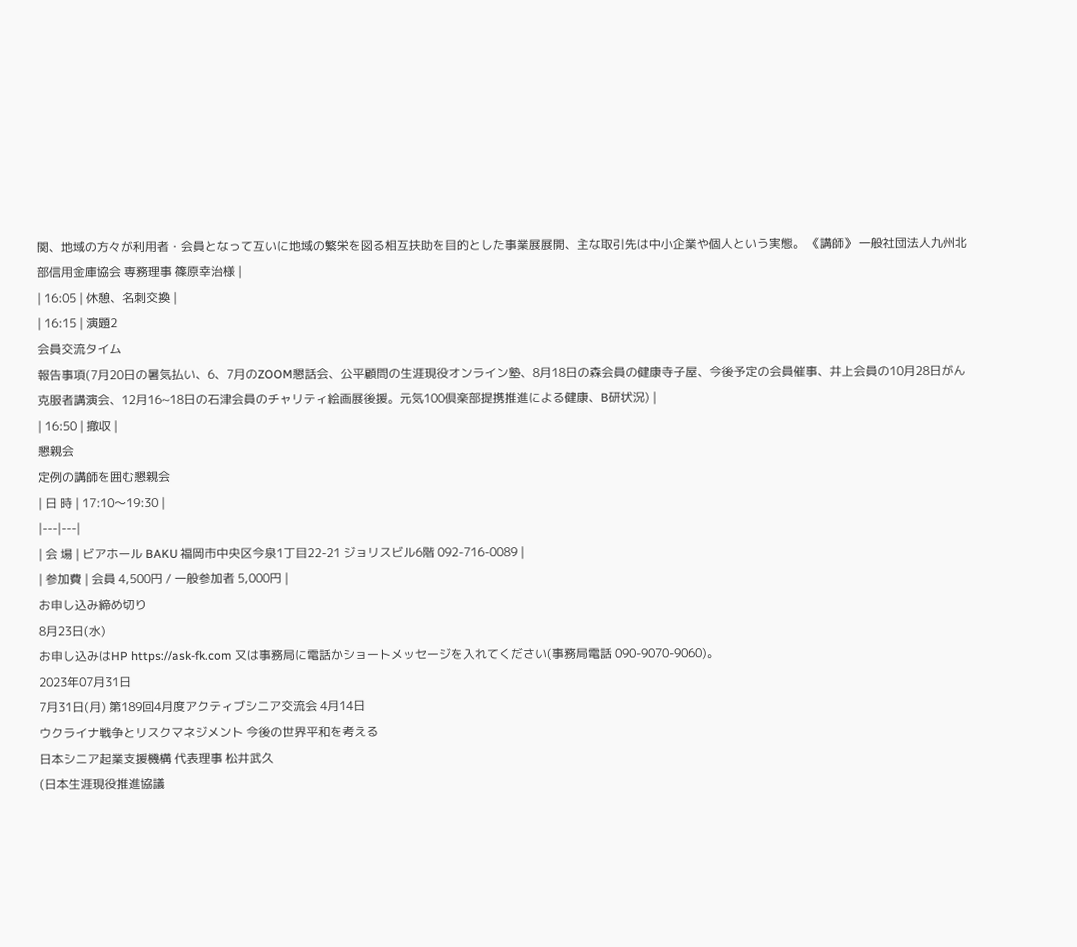関、地域の方々が利用者・会員となって互いに地域の繁栄を図る相互扶助を目的とした事業展展開、主な取引先は中小企業や個人という実態。 《講師》 一般社団法人九州北部信用金庫協会 専務理事 篠原幸治様 |
| 16:05 | 休憩、名刺交換 |
| 16:15 | 演題2
会員交流タイム
報告事項(7月20日の暑気払い、6、7月のZOOM懇話会、公平顧問の生涯現役オンライン塾、8月18日の森会員の健康寺子屋、今後予定の会員催事、井上会員の10月28日がん克服者講演会、12月16~18日の石津会員のチャリティ絵画展後援。元気100倶楽部提携推進による健康、B研状況) |
| 16:50 | 撤収 |
懇親会
定例の講師を囲む懇親会
| 日 時 | 17:10〜19:30 |
|---|---|
| 会 場 | ビアホール BAKU 福岡市中央区今泉1丁目22-21 ジョリスビル6階 092-716-0089 |
| 参加費 | 会員 4,500円 / 一般参加者 5,000円 |
お申し込み締め切り
8月23日(水)
お申し込みはHP https://ask-fk.com 又は事務局に電話かショートメッセージを入れてください(事務局電話 090-9070-9060)。
2023年07月31日
7月31日(月) 第189回4月度アクティブシニア交流会 4月14日
ウクライナ戦争とリスクマネジメント 今後の世界平和を考える
日本シニア起業支援機構 代表理事 松井武久
(日本生涯現役推進協議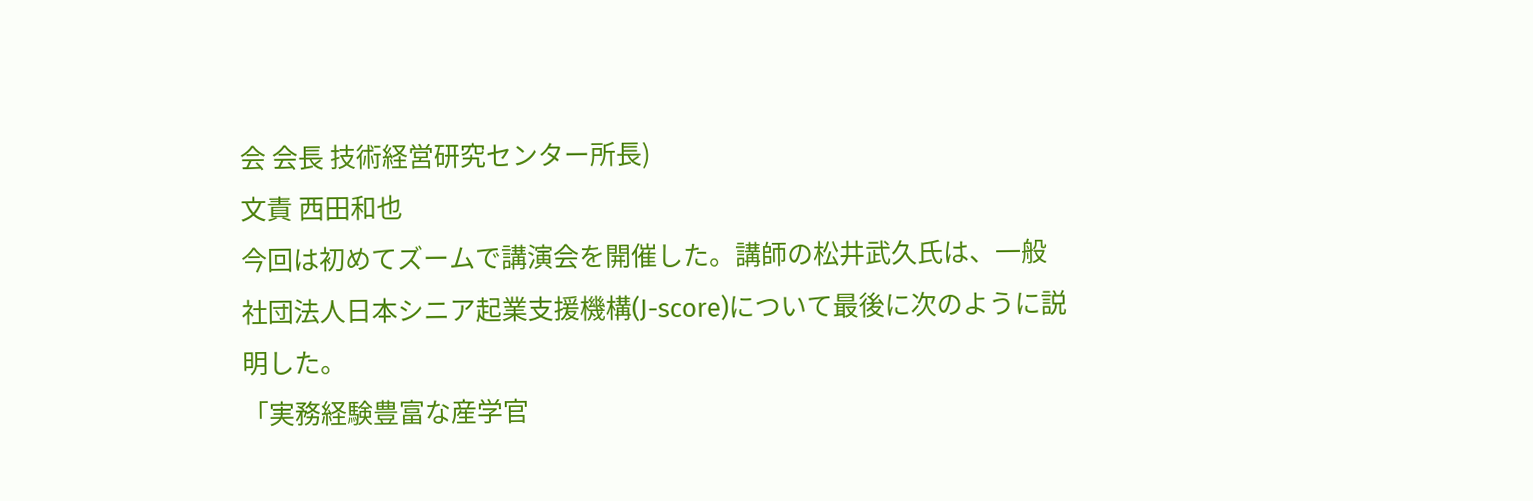会 会長 技術経営研究センター所長)
文責 西田和也
今回は初めてズームで講演会を開催した。講師の松井武久氏は、一般社団法人日本シニア起業支援機構(J-score)について最後に次のように説明した。
「実務経験豊富な産学官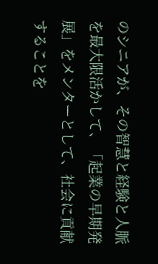のシニアが、その智慧と経験と人脈を最大限活かして、「起業の早期発展」をメンターとして、社会に貢献することを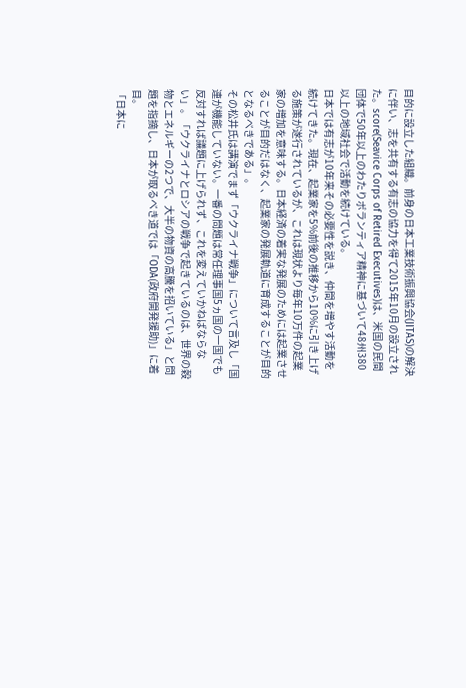目的に設立した組織。前身の日本工業技術振興協会(JITAS)の解決に伴い、志を共有する有志の協力を得て2015年10月の設立された。score(Seavice Corps of Retired Executives)は、米国の民間団体で50年以上のわたりボランティア精神に基づいて48州380以上の地域社会で活動を続けている。
日本では有志が10年来その必要性を説き、仲間を増やす活動を続けてきた。現在、起業家を5%前後の推移から10%に引き上げる施策が遂行されているが、これは現状より毎年10万件の起業家の増加を意味する。日本経済の着実な発展のためには起業させることが目的だはなく、起業家の発展軌道に育成することが目的となるべきである」。
その松井氏は講演でまず「ウクライナ戦争」について言及し「国連が機能していない。一番の問題は常任理事国5ヵ国の一国でも反対すれば議題に上げられず、これを変えていかねばならない」。「ウクライナとロシアの戦争で起きているのは、世界の穀物とエネルギーの2つで、大半の物資の高騰を招いている」と問題を指摘し、日本が取るべき道では「ODA(政府開発援助)」に着目。
「日本に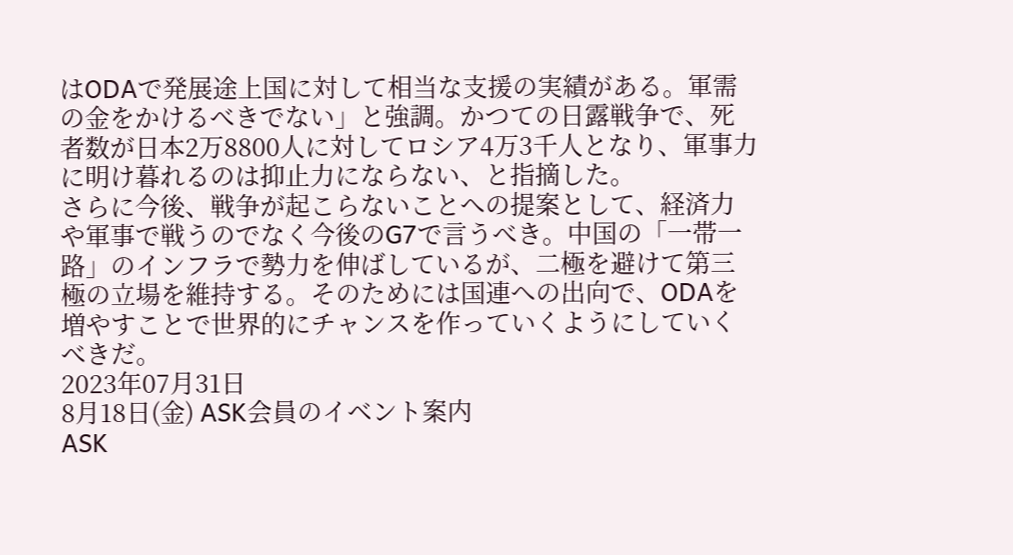はODAで発展途上国に対して相当な支援の実績がある。軍需の金をかけるべきでない」と強調。かつての日露戦争で、死者数が日本2万8800人に対してロシア4万3千人となり、軍事力に明け暮れるのは抑止力にならない、と指摘した。
さらに今後、戦争が起こらないことへの提案として、経済力や軍事で戦うのでなく今後のG7で言うべき。中国の「一帯一路」のインフラで勢力を伸ばしているが、二極を避けて第三極の立場を維持する。そのためには国連への出向で、ODAを増やすことで世界的にチャンスを作っていくようにしていくべきだ。
2023年07月31日
8月18日(金) ASK会員のイベント案内
ASK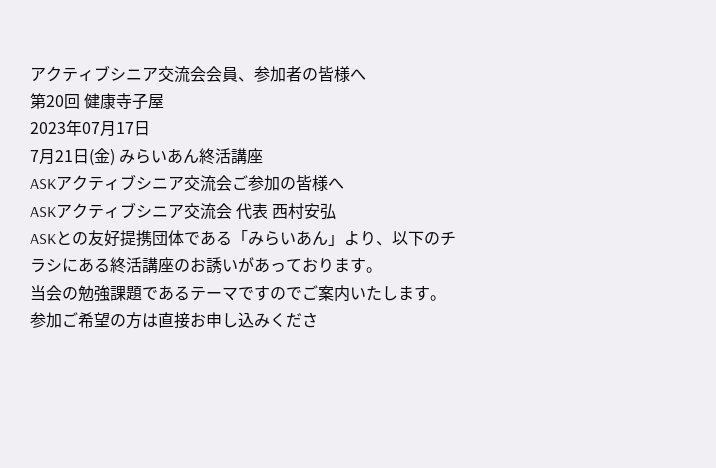アクティブシニア交流会会員、参加者の皆様へ
第20回 健康寺子屋
2023年07月17日
7月21日(金) みらいあん終活講座
ASKアクティブシニア交流会ご参加の皆様へ
ASKアクティブシニア交流会 代表 西村安弘
ASKとの友好提携団体である「みらいあん」より、以下のチラシにある終活講座のお誘いがあっております。
当会の勉強課題であるテーマですのでご案内いたします。参加ご希望の方は直接お申し込みくださ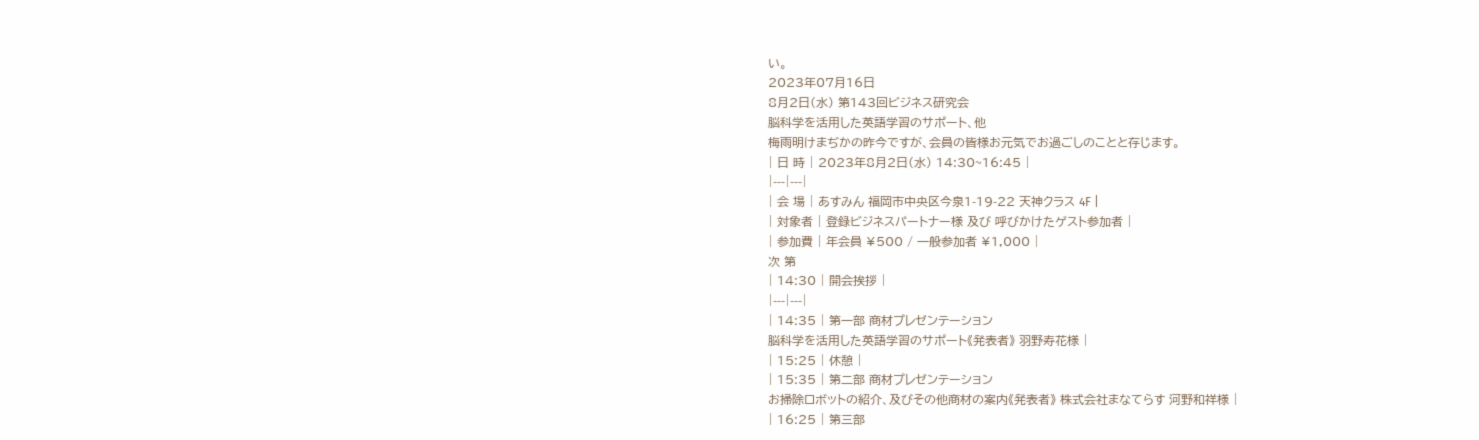い。
2023年07月16日
8月2日(水) 第143回ビジネス研究会
脳科学を活用した英語学習のサポート、他
梅雨明けまぢかの昨今ですが、会員の皆様お元気でお過ごしのことと存じます。
| 日 時 | 2023年8月2日(水) 14:30~16:45 |
|---|---|
| 会 場 | あすみん 福岡市中央区今泉1-19-22 天神クラス 4F |
| 対象者 | 登録ビジネスパートナー様 及び 呼びかけたゲスト参加者 |
| 参加費 | 年会員 ¥500 / 一般参加者 ¥1,000 |
次 第
| 14:30 | 開会挨拶 |
|---|---|
| 14:35 | 第一部 商材プレゼンテーション
脳科学を活用した英語学習のサポート《発表者》 羽野寿花様 |
| 15:25 | 休憩 |
| 15:35 | 第二部 商材プレゼンテーション
お掃除ロボットの紹介、及びその他商材の案内《発表者》 株式会社まなてらす 河野和祥様 |
| 16:25 | 第三部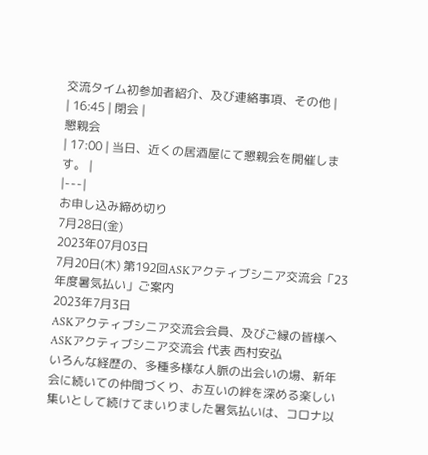交流タイム初参加者紹介、及び連絡事項、その他 |
| 16:45 | 閉会 |
懇親会
| 17:00 | 当日、近くの居酒屋にて懇親会を開催します。 |
|---|
お申し込み締め切り
7月28日(金)
2023年07月03日
7月20日(木) 第192回ASKアクティブシニア交流会「23年度暑気払い」ご案内
2023年7月3日
ASKアクティブシニア交流会会員、及びご縁の皆様へ
ASKアクティブシニア交流会 代表 西村安弘
いろんな経歴の、多種多様な人脈の出会いの場、新年会に続いての仲間づくり、お互いの絆を深める楽しい集いとして続けてまいりました暑気払いは、コロナ以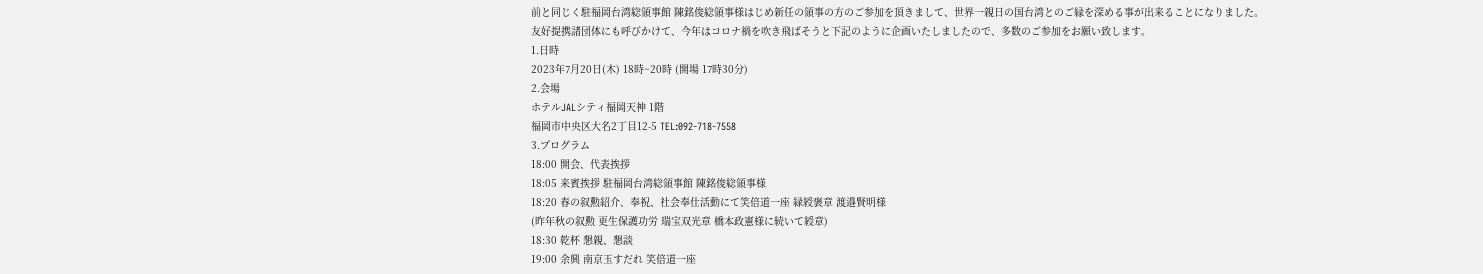前と同じく駐福岡台湾総領事館 陳銘俊総領事様はじめ新任の領事の方のご参加を頂きまして、世界一親日の国台湾とのご縁を深める事が出来ることになりました。
友好提携諸団体にも呼びかけて、今年はコロナ禍を吹き飛ばそうと下記のように企画いたしましたので、多数のご参加をお願い致します。
1.日時
2023年7月20日(木) 18時~20時 (開場 17時30分)
2.会場
ホテルJALシティ福岡天神 1階
福岡市中央区大名2丁目12-5 TEL:092-718-7558
3.プログラム
18:00 開会、代表挨拶
18:05 来賓挨拶 駐福岡台湾総領事館 陳銘俊総領事様
18:20 春の叙勲紹介、奉祝、社会奉仕活動にて笑倍道一座 緑綬褒章 渡邉賢明様
(昨年秋の叙勲 更生保護功労 瑞宝双光章 橋本政憲様に続いて綬章)
18:30 乾杯 懇親、懇談
19:00 余興 南京玉すだれ 笑倍道一座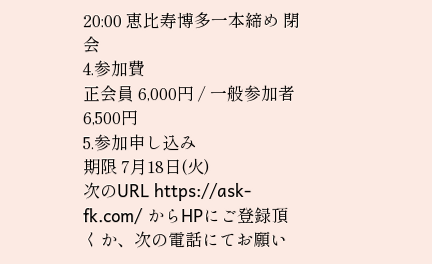20:00 恵比寿博多一本締め 閉会
4.参加費
正会員 6,000円 / 一般参加者 6,500円
5.参加申し込み
期限 7月18日(火)
次のURL https://ask-fk.com/ からHPにご登録頂くか、次の電話にてお願い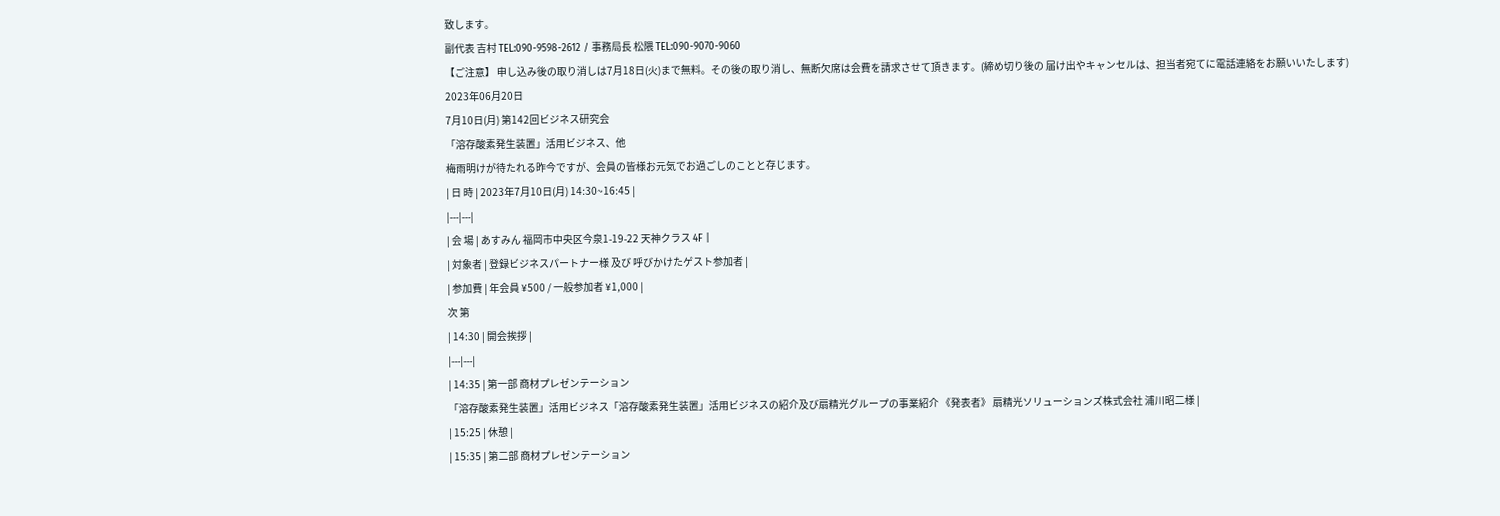致します。
副代表 吉村 TEL:090-9598-2612 / 事務局長 松隈 TEL:090-9070-9060
【ご注意】 申し込み後の取り消しは7月18日(火)まで無料。その後の取り消し、無断欠席は会費を請求させて頂きます。(締め切り後の 届け出やキャンセルは、担当者宛てに電話連絡をお願いいたします)
2023年06月20日
7月10日(月) 第142回ビジネス研究会
「溶存酸素発生装置」活用ビジネス、他
梅雨明けが待たれる昨今ですが、会員の皆様お元気でお過ごしのことと存じます。
| 日 時 | 2023年7月10日(月) 14:30~16:45 |
|---|---|
| 会 場 | あすみん 福岡市中央区今泉1-19-22 天神クラス 4F |
| 対象者 | 登録ビジネスパートナー様 及び 呼びかけたゲスト参加者 |
| 参加費 | 年会員 ¥500 / 一般参加者 ¥1,000 |
次 第
| 14:30 | 開会挨拶 |
|---|---|
| 14:35 | 第一部 商材プレゼンテーション
「溶存酸素発生装置」活用ビジネス「溶存酸素発生装置」活用ビジネスの紹介及び扇精光グループの事業紹介 《発表者》 扇精光ソリューションズ株式会社 浦川昭二様 |
| 15:25 | 休憩 |
| 15:35 | 第二部 商材プレゼンテーション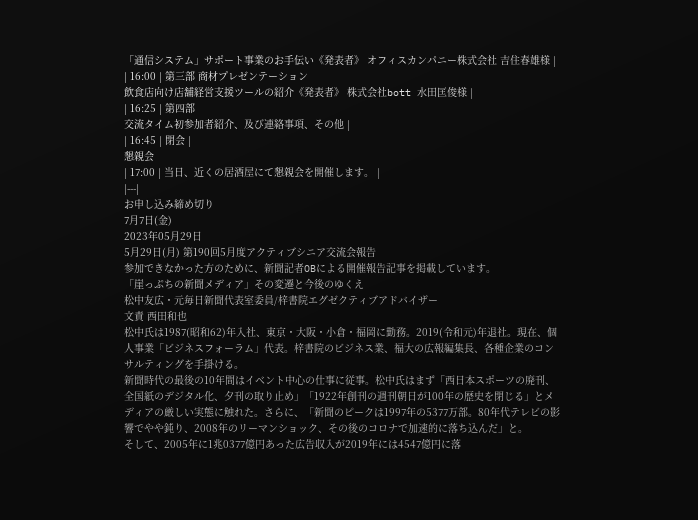「通信システム」サポート事業のお手伝い《発表者》 オフィスカンパニー株式会社 吉住春雄様 |
| 16:00 | 第三部 商材プレゼンテーション
飲食店向け店舗経営支援ツールの紹介《発表者》 株式会社bott 水田匡俊様 |
| 16:25 | 第四部
交流タイム初参加者紹介、及び連絡事項、その他 |
| 16:45 | 閉会 |
懇親会
| 17:00 | 当日、近くの居酒屋にて懇親会を開催します。 |
|---|
お申し込み締め切り
7月7日(金)
2023年05月29日
5月29日(月) 第190回5月度アクティブシニア交流会報告
参加できなかった方のために、新聞記者OBによる開催報告記事を掲載しています。
「崖っぷちの新聞メディア」その変遷と今後のゆくえ
松中友広・元毎日新聞代表室委員/梓書院エグゼクティブアドバイザー
文責 西田和也
松中氏は1987(昭和62)年入社、東京・大阪・小倉・福岡に勤務。2019(令和元)年退社。現在、個人事業「ビジネスフォーラム」代表。梓書院のビジネス業、福大の広報編集長、各種企業のコンサルティングを手掛ける。
新聞時代の最後の10年間はイベント中心の仕事に従事。松中氏はまず「西日本スポーツの廃刊、全国紙のデジタル化、夕刊の取り止め」「1922年創刊の週刊朝日が100年の歴史を閉じる」とメディアの厳しい実態に触れた。さらに、「新聞のピークは1997年の5377万部。80年代テレビの影響でやや鈍り、2008年のリーマンショック、その後のコロナで加速的に落ち込んだ」と。
そして、2005年に1兆0377億円あった広告収入が2019年には4547億円に落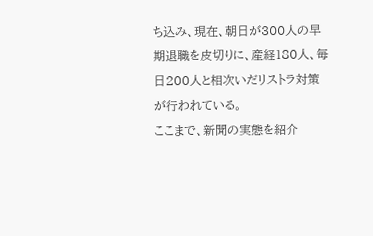ち込み、現在、朝日が300人の早期退職を皮切りに、産経180人、毎日200人と相次いだリストラ対策が行われている。
ここまで、新聞の実態を紹介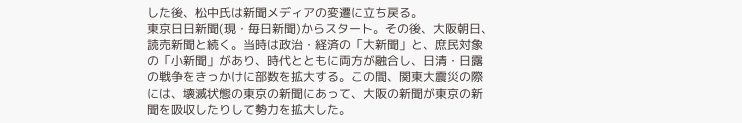した後、松中氏は新聞メディアの変遷に立ち戻る。
東京日日新聞(現・毎日新聞)からスタート。その後、大阪朝日、読売新聞と続く。当時は政治・経済の「大新聞」と、庶民対象の「小新聞」があり、時代とともに両方が融合し、日清・日露の戦争をきっかけに部数を拡大する。この間、関東大震災の際には、壊滅状態の東京の新聞にあって、大阪の新聞が東京の新聞を吸収したりして勢力を拡大した。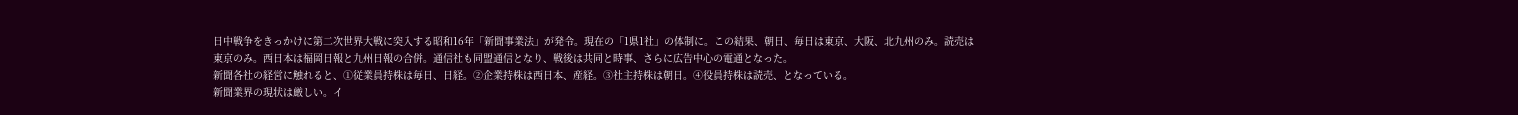日中戦争をきっかけに第二次世界大戦に突入する昭和16年「新聞事業法」が発令。現在の「1県1社」の体制に。この結果、朝日、毎日は東京、大阪、北九州のみ。読売は東京のみ。西日本は福岡日報と九州日報の合併。通信社も同盟通信となり、戦後は共同と時事、さらに広告中心の電通となった。
新聞各社の経営に触れると、①従業員持株は毎日、日経。②企業持株は西日本、産経。③社主持株は朝日。④役員持株は読売、となっている。
新聞業界の現状は厳しい。イ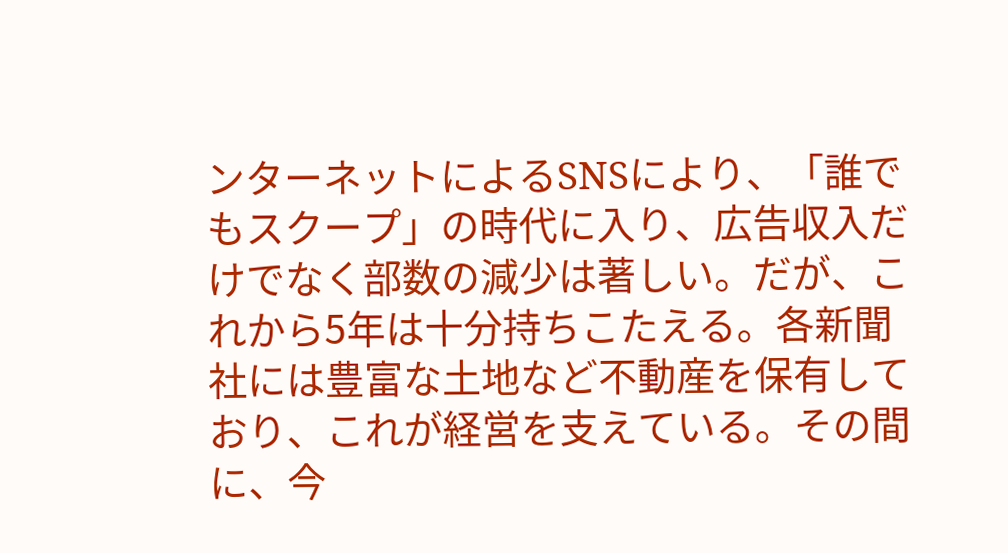ンターネットによるSNSにより、「誰でもスクープ」の時代に入り、広告収入だけでなく部数の減少は著しい。だが、これから5年は十分持ちこたえる。各新聞社には豊富な土地など不動産を保有しており、これが経営を支えている。その間に、今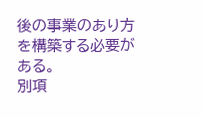後の事業のあり方を構築する必要がある。
別項